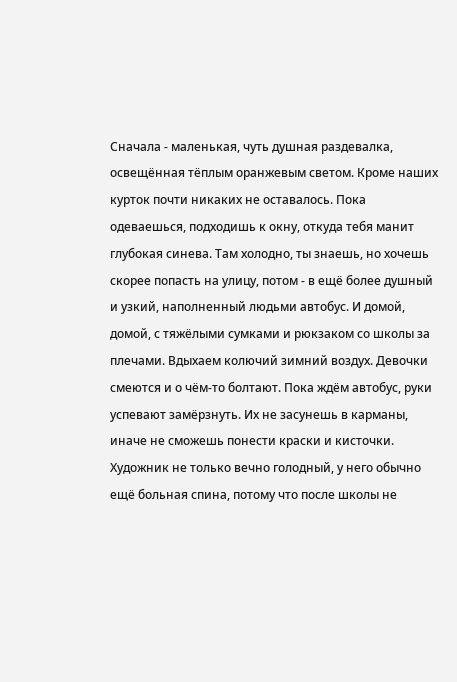Сначала - маленькая, чуть душная раздевалка, освещённая тёплым оранжевым светом. Кроме наших курток почти никаких не оставалось. Пока одеваешься, подходишь к окну, откуда тебя манит глубокая синева. Там холодно, ты знаешь, но хочешь скорее попасть на улицу, потом - в ещё более душный и узкий, наполненный людьми автобус. И домой, домой, с тяжёлыми сумками и рюкзаком со школы за плечами. Вдыхаем колючий зимний воздух. Девочки смеются и о чём-то болтают. Пока ждём автобус, руки успевают замёрзнуть. Их не засунешь в карманы, иначе не сможешь понести краски и кисточки. Художник не только вечно голодный, у него обычно ещё больная спина, потому что после школы не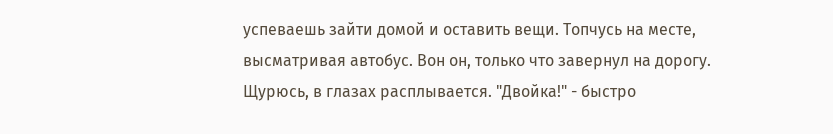успеваешь зайти домой и оставить вещи. Топчусь на месте, высматривая автобус. Вон он, только что завернул на дорогу. Щурюсь, в глазах расплывается. "Двойка!" - быстро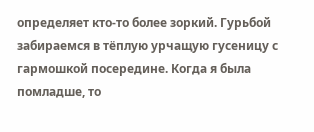определяет кто-то более зоркий. Гурьбой забираемся в тёплую урчащую гусеницу с гармошкой посередине. Когда я была помладше, то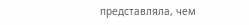представляла, чем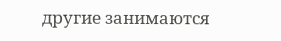другие занимаются